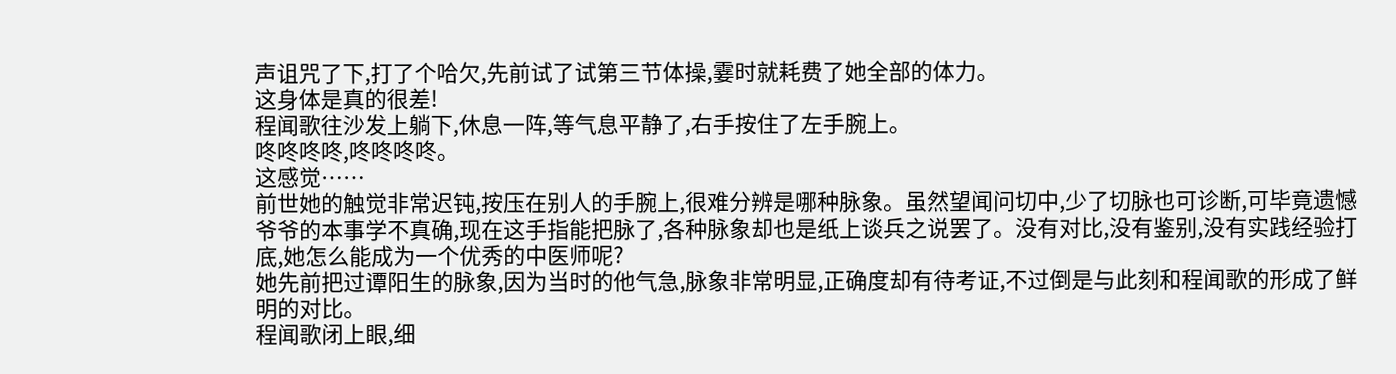声诅咒了下,打了个哈欠,先前试了试第三节体操,霎时就耗费了她全部的体力。
这身体是真的很差!
程闻歌往沙发上躺下,休息一阵,等气息平静了,右手按住了左手腕上。
咚咚咚咚,咚咚咚咚。
这感觉……
前世她的触觉非常迟钝,按压在别人的手腕上,很难分辨是哪种脉象。虽然望闻问切中,少了切脉也可诊断,可毕竟遗憾爷爷的本事学不真确,现在这手指能把脉了,各种脉象却也是纸上谈兵之说罢了。没有对比,没有鉴别,没有实践经验打底,她怎么能成为一个优秀的中医师呢?
她先前把过谭阳生的脉象,因为当时的他气急,脉象非常明显,正确度却有待考证,不过倒是与此刻和程闻歌的形成了鲜明的对比。
程闻歌闭上眼,细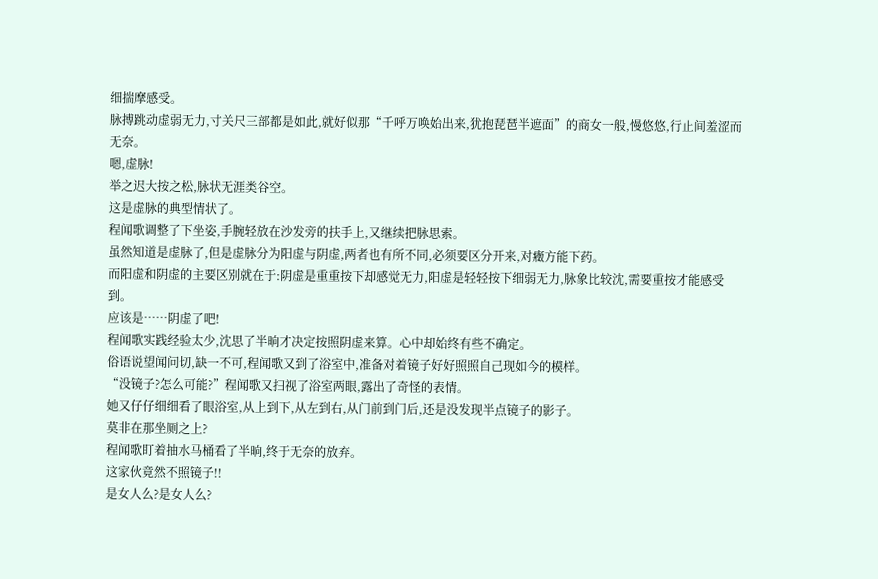细揣摩感受。
脉搏跳动虚弱无力,寸关尺三部都是如此,就好似那“千呼万唤始出来,犹抱琵琶半遮面”的商女一般,慢悠悠,行止间羞涩而无奈。
嗯,虚脉!
举之迟大按之松,脉状无涯类谷空。
这是虚脉的典型情状了。
程闻歌调整了下坐姿,手腕轻放在沙发旁的扶手上,又继续把脉思索。
虽然知道是虚脉了,但是虚脉分为阳虚与阴虚,两者也有所不同,必须要区分开来,对癥方能下药。
而阳虚和阴虚的主要区别就在于:阴虚是重重按下却感觉无力,阳虚是轻轻按下细弱无力,脉象比较沈,需要重按才能感受到。
应该是……阴虚了吧!
程闻歌实践经验太少,沈思了半晌才决定按照阴虚来算。心中却始终有些不确定。
俗语说望闻问切,缺一不可,程闻歌又到了浴室中,准备对着镜子好好照照自己现如今的模样。
“没镜子?怎么可能?”程闻歌又扫视了浴室两眼,露出了奇怪的表情。
她又仔仔细细看了眼浴室,从上到下,从左到右,从门前到门后,还是没发现半点镜子的影子。
莫非在那坐厕之上?
程闻歌盯着抽水马桶看了半晌,终于无奈的放弃。
这家伙竟然不照镜子!!
是女人么?是女人么?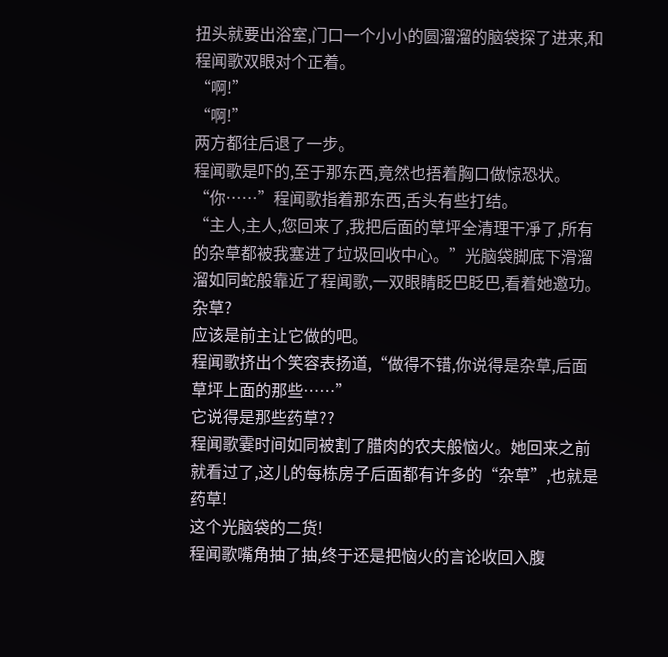扭头就要出浴室,门口一个小小的圆溜溜的脑袋探了进来,和程闻歌双眼对个正着。
“啊!”
“啊!”
两方都往后退了一步。
程闻歌是吓的,至于那东西,竟然也捂着胸口做惊恐状。
“你……”程闻歌指着那东西,舌头有些打结。
“主人,主人,您回来了,我把后面的草坪全清理干凈了,所有的杂草都被我塞进了垃圾回收中心。”光脑袋脚底下滑溜溜如同蛇般靠近了程闻歌,一双眼睛眨巴眨巴,看着她邀功。
杂草?
应该是前主让它做的吧。
程闻歌挤出个笑容表扬道,“做得不错,你说得是杂草,后面草坪上面的那些……”
它说得是那些药草??
程闻歌霎时间如同被割了腊肉的农夫般恼火。她回来之前就看过了,这儿的每栋房子后面都有许多的“杂草”,也就是药草!
这个光脑袋的二货!
程闻歌嘴角抽了抽,终于还是把恼火的言论收回入腹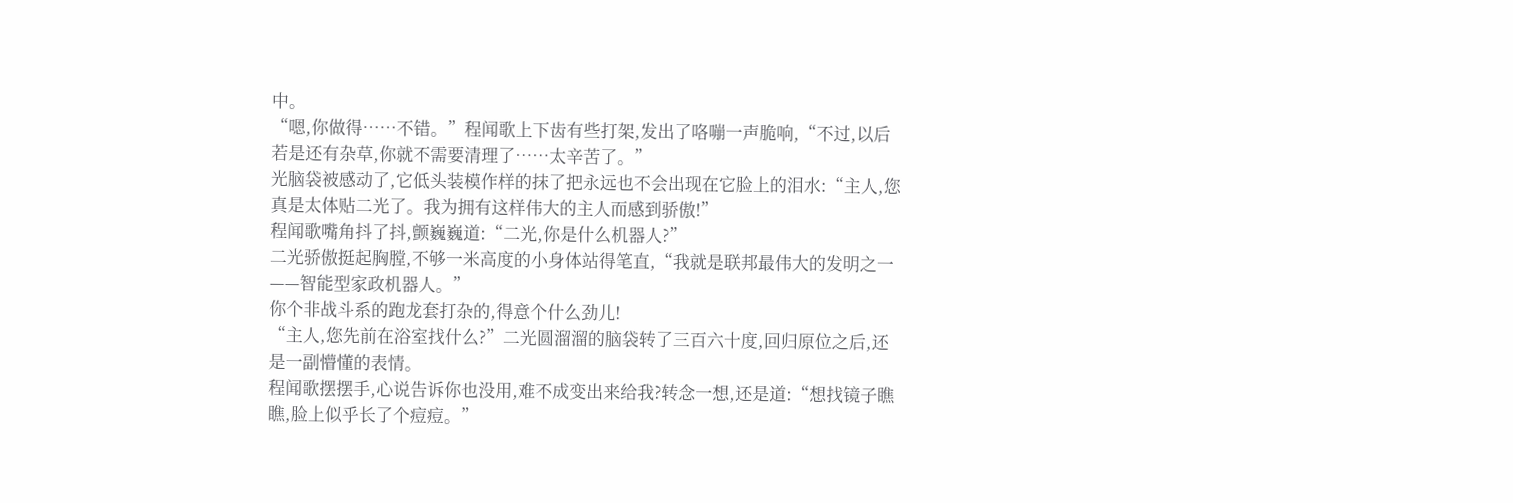中。
“嗯,你做得……不错。”程闻歌上下齿有些打架,发出了咯嘣一声脆响,“不过,以后若是还有杂草,你就不需要清理了……太辛苦了。”
光脑袋被感动了,它低头装模作样的抹了把永远也不会出现在它脸上的泪水:“主人,您真是太体贴二光了。我为拥有这样伟大的主人而感到骄傲!”
程闻歌嘴角抖了抖,颤巍巍道:“二光,你是什么机器人?”
二光骄傲挺起胸膛,不够一米高度的小身体站得笔直,“我就是联邦最伟大的发明之一——智能型家政机器人。”
你个非战斗系的跑龙套打杂的,得意个什么劲儿!
“主人,您先前在浴室找什么?”二光圆溜溜的脑袋转了三百六十度,回归原位之后,还是一副懵懂的表情。
程闻歌摆摆手,心说告诉你也没用,难不成变出来给我?转念一想,还是道:“想找镜子瞧瞧,脸上似乎长了个痘痘。”